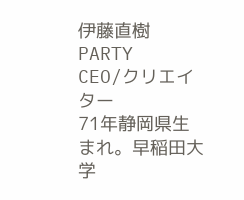伊藤直樹
PARTY
CEO/クリエイター
71年静岡県生まれ。早稲田大学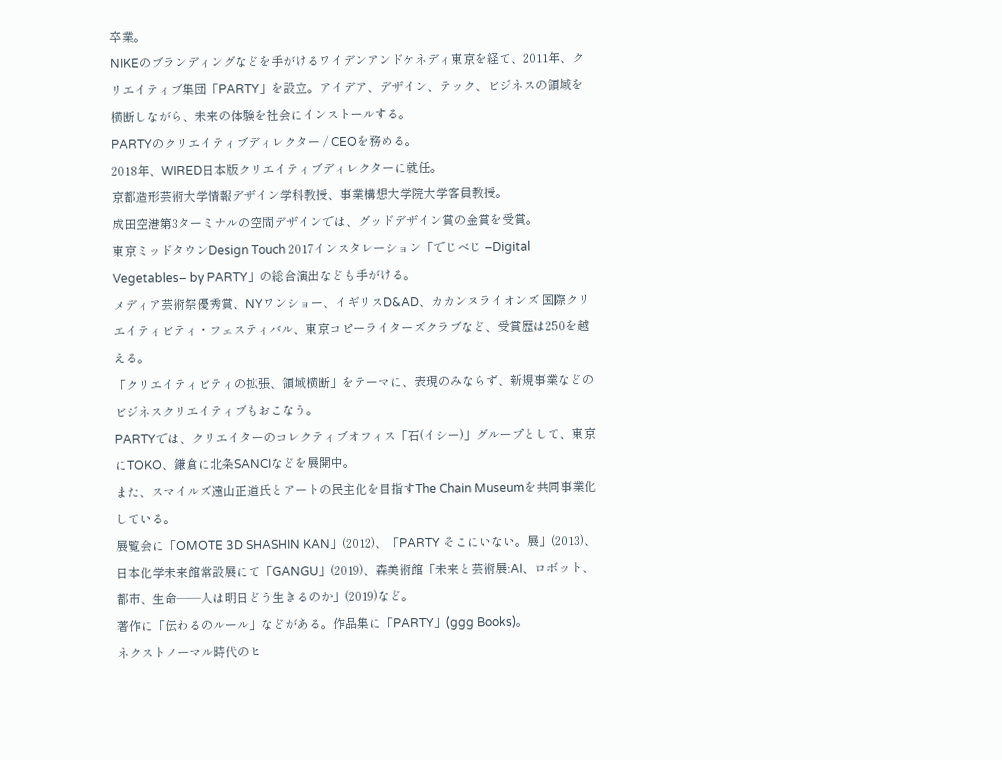卒業。
NIKEのブランディングなどを手がけるワイデンアンドケネディ東京を経て、2011年、クリエイティブ集団「PARTY」を設立。アイデア、デザイン、テック、ビジネスの領域を横断しながら、未来の体験を社会にインストールする。
PARTYのクリエイティブディレクター / CEOを務める。
2018年、WIRED日本版クリエイティブディレクターに就任。
京都造形芸術大学情報デザイン学科教授、事業構想大学院大学客員教授。
成田空港第3ターミナルの空間デザインでは、グッドデザイン賞の金賞を受賞。
東京ミッドタウンDesign Touch 2017インスタレーション「でじべじ –Digital Vegetables– by PARTY」の総合演出なども手がける。
メディア芸術祭優秀賞、NYワンショー、イギリスD&AD、カカンヌライオンズ 国際クリエイティビティ・フェスティバル、東京コピーライターズクラブなど、受賞歴は250を越える。
「クリエイティビティの拡張、領域横断」をテーマに、表現のみならず、新規事業などのビジネスクリエイティブもおこなう。
PARTYでは、クリエイターのコレクティブオフィス「石(イシー)」グループとして、東京にTOKO、鎌倉に北条SANCIなどを展開中。
また、スマイルズ遠山正道氏とアートの民主化を目指すThe Chain Museumを共同事業化している。
展覧会に「OMOTE 3D SHASHIN KAN」(2012)、「PARTY そこにいない。展」(2013)、日本化学未来館常設展にて「GANGU」(2019)、森美術館「未来と芸術展:AI、ロボット、都市、生命――人は明日どう生きるのか」(2019)など。
著作に「伝わるのルール」などがある。作品集に「PARTY」(ggg Books)。
ネクストノーマル時代のヒ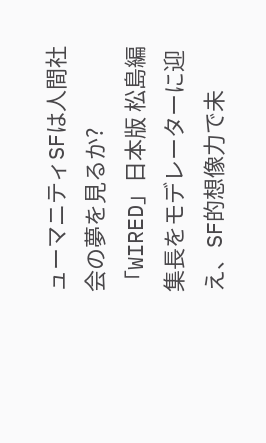ューマニティSFは人間社会の夢を見るか?
「WIRED」日本版 松島編集長をモデレーターに迎え、SF的想像力で未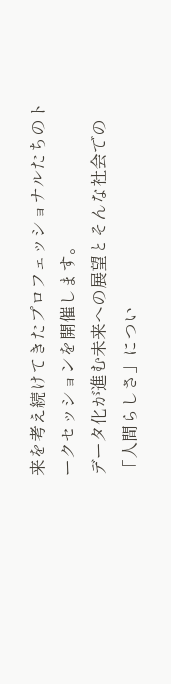来を考え続けてきたプロフェッショナルたちのトークセッションを開催します。
データ化が進む未来への展望とそんな社会での「人間らしさ」につい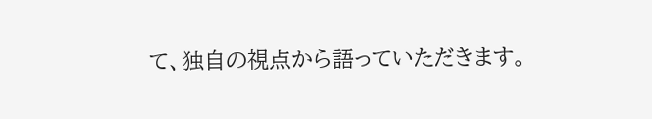て、独自の視点から語っていただきます。